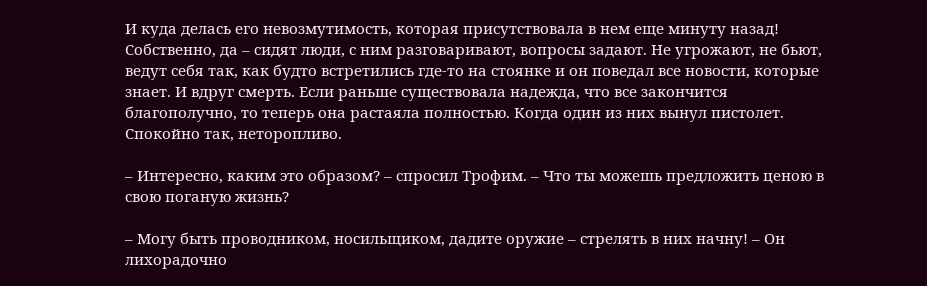И куда делась его невозмутимость, которая присутствовала в нем еще минуту назад! Собственно, да – сидят люди, с ним разговаривают, вопросы задают. Не угрожают, не бьют, ведут себя так, как будто встретились где-то на стоянке и он поведал все новости, которые знает. И вдруг смерть. Если раньше существовала надежда, что все закончится благополучно, то теперь она растаяла полностью. Когда один из них вынул пистолет. Спокойно так, неторопливо.

– Интересно, каким это образом? – спросил Трофим. – Что ты можешь предложить ценою в свою поганую жизнь?

– Могу быть проводником, носильщиком, дадите оружие – стрелять в них начну! – Он лихорадочно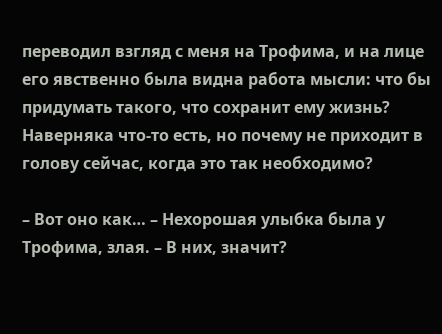переводил взгляд с меня на Трофима, и на лице его явственно была видна работа мысли: что бы придумать такого, что сохранит ему жизнь? Наверняка что-то есть, но почему не приходит в голову сейчас, когда это так необходимо?

– Вот оно как… – Нехорошая улыбка была у Трофима, злая. – В них, значит?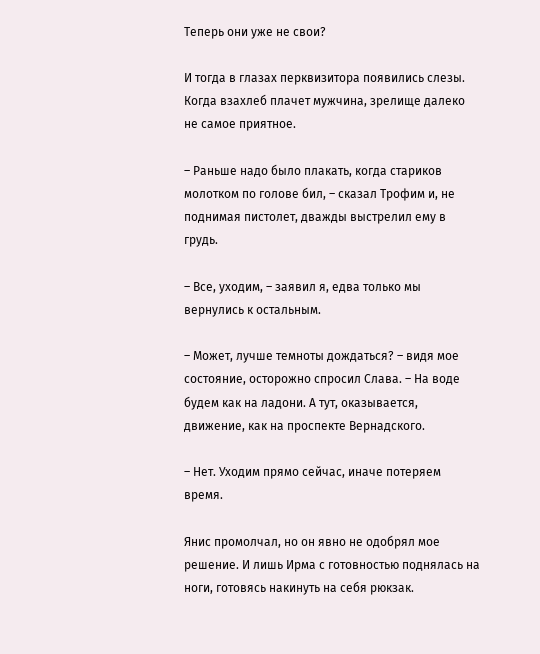Теперь они уже не свои?

И тогда в глазах перквизитора появились слезы. Когда взахлеб плачет мужчина, зрелище далеко не самое приятное.

– Раньше надо было плакать, когда стариков молотком по голове бил, – сказал Трофим и, не поднимая пистолет, дважды выстрелил ему в грудь.

– Все, уходим, – заявил я, едва только мы вернулись к остальным.

– Может, лучше темноты дождаться? – видя мое состояние, осторожно спросил Слава. – На воде будем как на ладони. А тут, оказывается, движение, как на проспекте Вернадского.

– Нет. Уходим прямо сейчас, иначе потеряем время.

Янис промолчал, но он явно не одобрял мое решение. И лишь Ирма с готовностью поднялась на ноги, готовясь накинуть на себя рюкзак.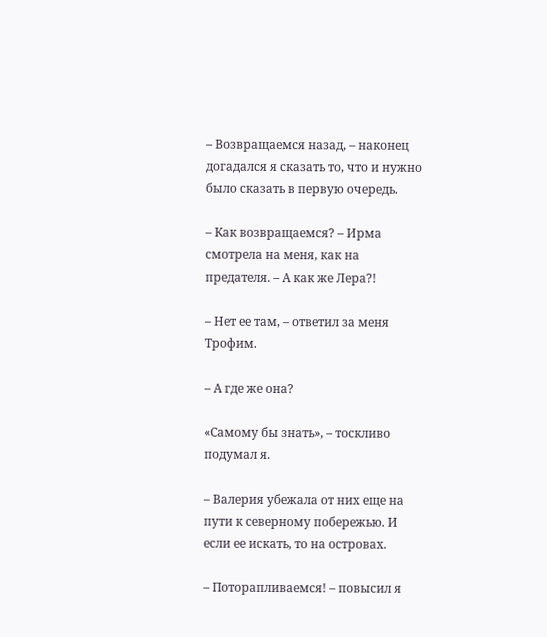– Возвращаемся назад, – наконец догадался я сказать то, что и нужно было сказать в первую очередь.

– Как возвращаемся? – Ирма смотрела на меня, как на предателя. – А как же Лера?!

– Нет ее там, – ответил за меня Трофим.

– А где же она?

«Самому бы знать», – тоскливо подумал я.

– Валерия убежала от них еще на пути к северному побережью. И если ее искать, то на островах.

– Поторапливаемся! – повысил я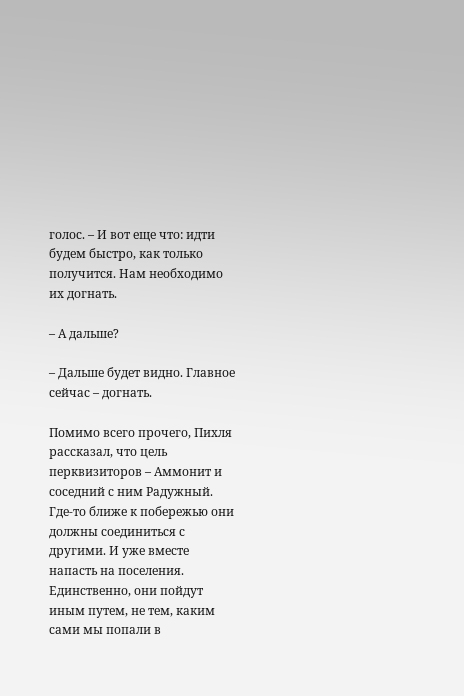голос. – И вот еще что: идти будем быстро, как только получится. Нам необходимо их догнать.

– А дальше?

– Дальше будет видно. Главное сейчас – догнать.

Помимо всего прочего, Пихля рассказал, что цель перквизиторов – Аммонит и соседний с ним Радужный. Где-то ближе к побережью они должны соединиться с другими. И уже вместе напасть на поселения. Единственно, они пойдут иным путем, не тем, каким сами мы попали в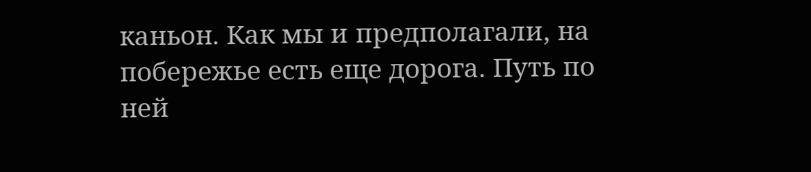каньон. Как мы и предполагали, на побережье есть еще дорога. Путь по ней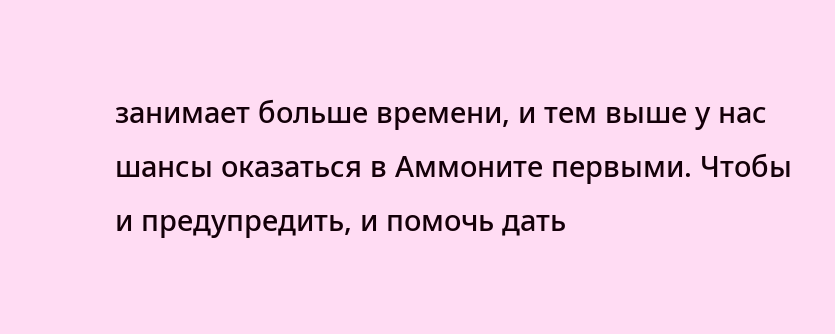занимает больше времени, и тем выше у нас шансы оказаться в Аммоните первыми. Чтобы и предупредить, и помочь дать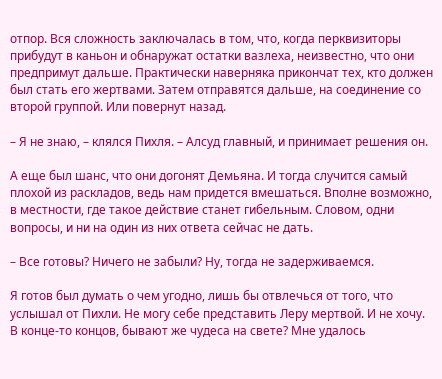отпор. Вся сложность заключалась в том, что, когда перквизиторы прибудут в каньон и обнаружат остатки вазлеха, неизвестно, что они предпримут дальше. Практически наверняка прикончат тех, кто должен был стать его жертвами. Затем отправятся дальше, на соединение со второй группой. Или повернут назад.

– Я не знаю, – клялся Пихля. – Алсуд главный, и принимает решения он.

А еще был шанс, что они догонят Демьяна. И тогда случится самый плохой из раскладов, ведь нам придется вмешаться. Вполне возможно, в местности, где такое действие станет гибельным. Словом, одни вопросы, и ни на один из них ответа сейчас не дать.

– Все готовы? Ничего не забыли? Ну, тогда не задерживаемся.

Я готов был думать о чем угодно, лишь бы отвлечься от того, что услышал от Пихли. Не могу себе представить Леру мертвой. И не хочу. В конце-то концов, бывают же чудеса на свете? Мне удалось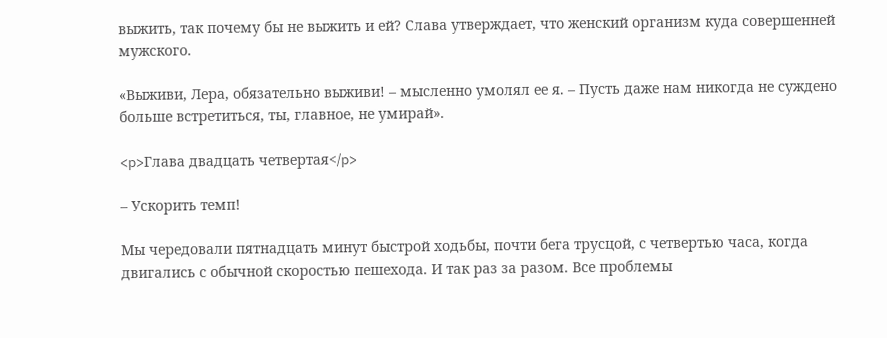выжить, так почему бы не выжить и ей? Слава утверждает, что женский организм куда совершенней мужского.

«Выживи, Лера, обязательно выживи! – мысленно умолял ее я. – Пусть даже нам никогда не суждено больше встретиться, ты, главное, не умирай».

<p>Глава двадцать четвертая</p>

– Ускорить темп!

Мы чередовали пятнадцать минут быстрой ходьбы, почти бега трусцой, с четвертью часа, когда двигались с обычной скоростью пешехода. И так раз за разом. Все проблемы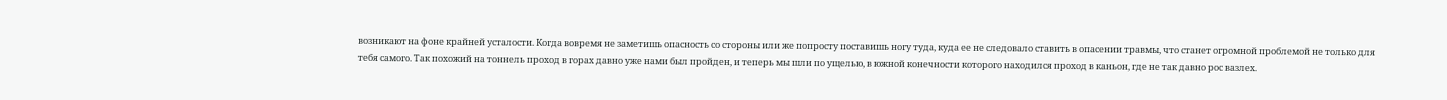возникают на фоне крайней усталости. Когда вовремя не заметишь опасность со стороны или же попросту поставишь ногу туда, куда ее не следовало ставить в опасении травмы, что станет огромной проблемой не только для тебя самого. Так похожий на тоннель проход в горах давно уже нами был пройден, и теперь мы шли по ущелью, в южной конечности которого находился проход в каньон, где не так давно рос вазлех.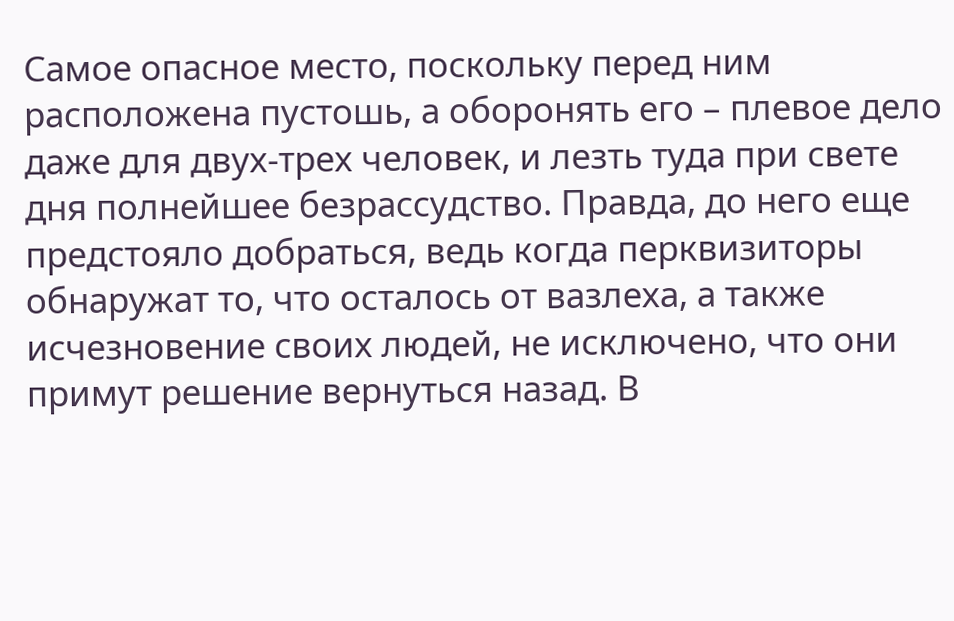Самое опасное место, поскольку перед ним расположена пустошь, а оборонять его – плевое дело даже для двух-трех человек, и лезть туда при свете дня полнейшее безрассудство. Правда, до него еще предстояло добраться, ведь когда перквизиторы обнаружат то, что осталось от вазлеха, а также исчезновение своих людей, не исключено, что они примут решение вернуться назад. В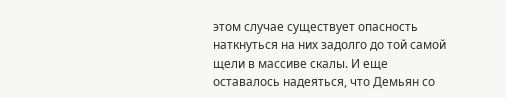этом случае существует опасность наткнуться на них задолго до той самой щели в массиве скалы. И еще оставалось надеяться, что Демьян со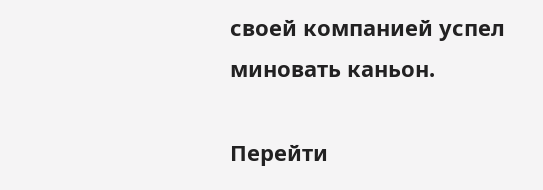своей компанией успел миновать каньон.

Перейти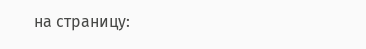на страницу: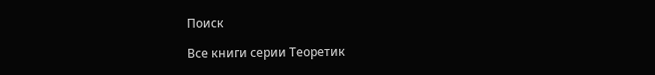Поиск

Все книги серии Теоретик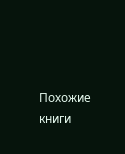Похожие книги